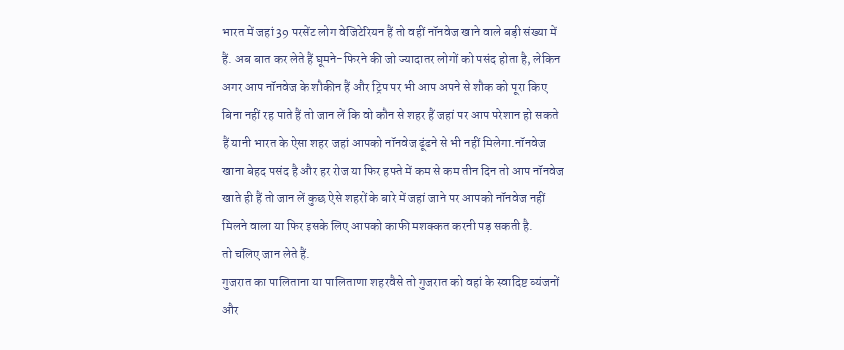भारत में जहां 39 परसेंट लोग वेजिटेरियन हैं तो वहीं नॉनवेज खाने वाले बड़ी संख्या में हैं. अब बात कर लेते हैं घूमने-फिरने की जो ज्यादातर लोगों को पसंद होता है, लेकिन अगर आप नॉनवेज के शौकीन हैं और ट्रिप पर भी आप अपने से शौक को पूरा किए बिना नहीं रह पाते हैं तो जान लें कि वो कौन से शहर हैं जहां पर आप परेशान हो सकते हैं यानी भारत के ऐसा शहर जहां आपको नॉनवेज ढूंढने से भी नहीं मिलेगा.नॉनवेज खाना बेहद पसंद है और हर रोज या फिर हफ्ते में कम से कम तीन दिन तो आप नॉनवेज खाते ही हैं तो जान लें कुछ ऐसे शहरों के बारे में जहां जाने पर आपको नॉनवेज नहीं मिलने वाला या फिर इसके लिए आपको काफी मशक्कत करनी पड़ सकती है.
तो चलिए जान लेते हैं.
गुजरात का पालिताना या पालिताणा शहरवैसे तो गुजरात को वहां के स्वादिष्ट व्यंजनों और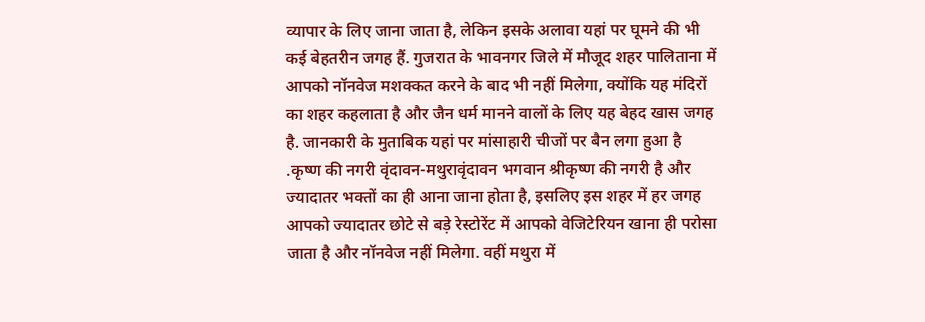व्यापार के लिए जाना जाता है, लेकिन इसके अलावा यहां पर घूमने की भी कई बेहतरीन जगह हैं. गुजरात के भावनगर जिले में मौजूद शहर पालिताना में आपको नॉनवेज मशक्कत करने के बाद भी नहीं मिलेगा, क्योंकि यह मंदिरों का शहर कहलाता है और जैन धर्म मानने वालों के लिए यह बेहद खास जगह है. जानकारी के मुताबिक यहां पर मांसाहारी चीजों पर बैन लगा हुआ है
.कृष्ण की नगरी वृंदावन-मथुरावृंदावन भगवान श्रीकृष्ण की नगरी है और ज्यादातर भक्तों का ही आना जाना होता है, इसलिए इस शहर में हर जगह आपको ज्यादातर छोटे से बड़े रेस्टोरेंट में आपको वेजिटेरियन खाना ही परोसा जाता है और नॉनवेज नहीं मिलेगा. वहीं मथुरा में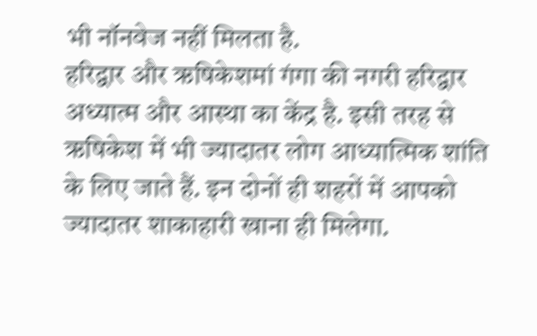भी नॉनवेज नहीं मिलता है.
हरिद्वार और ऋषिकेशमां गंगा की नगरी हरिद्वार अध्यात्म और आस्था का केंद्र है. इसी तरह से ऋषिकेश में भी ज्यादातर लोग आध्यात्मिक शांति के लिए जाते हैं. इन दोनों ही शहरों में आपको ज्यादातर शाकाहारी खाना ही मिलेगा.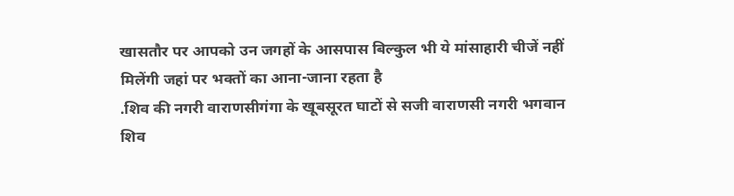खासतौर पर आपको उन जगहों के आसपास बिल्कुल भी ये मांसाहारी चीजें नहीं मिलेंगी जहां पर भक्तों का आना-जाना रहता है
.शिव की नगरी वाराणसीगंगा के खूबसूरत घाटों से सजी वाराणसी नगरी भगवान शिव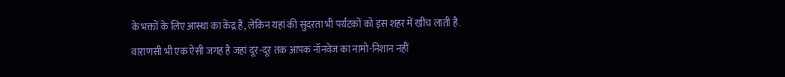के भक्तों के लिए आस्था का केंद्र हैं, लेकिन यहां की सुंदरता भी पर्यटकों को इस शहर में खींच लाती है. वाराणसी भी एक ऐसी जगह है जहां दूर-दूर तक आपक नॉनवेज का नामो-निशान नहीं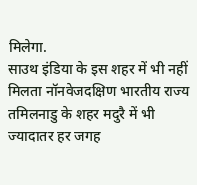मिलेगा.
साउथ इंडिया के इस शहर में भी नहीं मिलता नॉनवेजदक्षिण भारतीय राज्य तमिलनाडु के शहर मदुरै में भी ज्यादातर हर जगह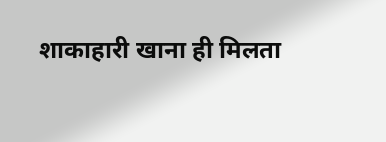शाकाहारी खाना ही मिलता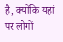है, क्योंकि यहां पर लोगों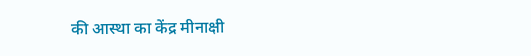की आस्था का केंद्र मीनाक्षी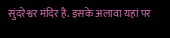सुंदरेश्वर मंदिर है. इसके अलावा यहां पर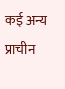कई अन्य प्राचीन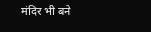मंदिर भी बने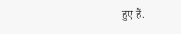हुए हैं.